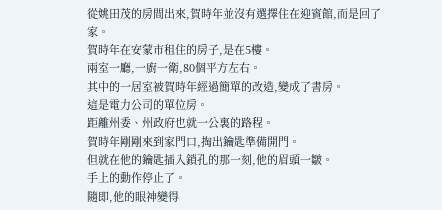從姚田茂的房間出來,賀時年並沒有選擇住在迎賓館,而是回了家。
賀時年在安蒙市租住的房子,是在5樓。
兩室一廳,一廚一衛,80個平方左右。
其中的一居室被賀時年經過簡單的改造,變成了書房。
這是電力公司的單位房。
距離州委、州政府也就一公裏的路程。
賀時年剛剛來到家門口,掏出鑰匙準備開門。
但就在他的鑰匙插入鎖孔的那一刻,他的眉頭一皺。
手上的動作停止了。
隨即,他的眼神變得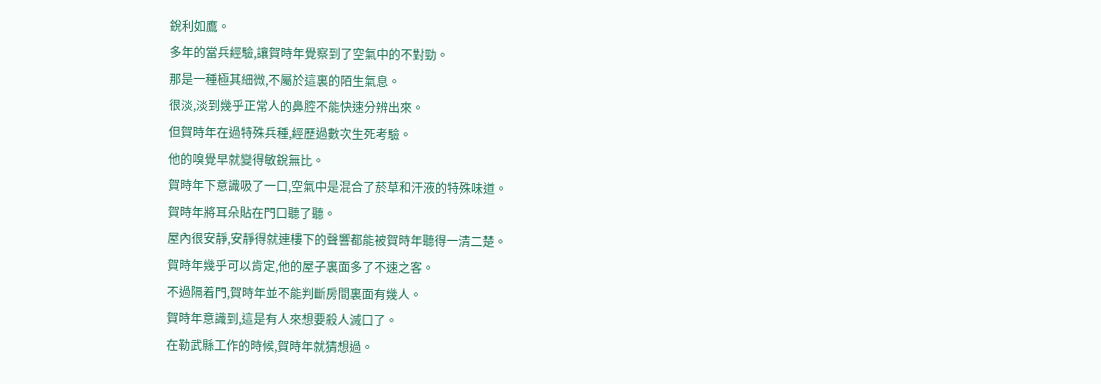銳利如鷹。
多年的當兵經驗,讓賀時年覺察到了空氣中的不對勁。
那是一種極其細微,不屬於這裏的陌生氣息。
很淡,淡到幾乎正常人的鼻腔不能快速分辨出來。
但賀時年在過特殊兵種,經歷過數次生死考驗。
他的嗅覺早就變得敏銳無比。
賀時年下意識吸了一口,空氣中是混合了菸草和汗液的特殊味道。
賀時年將耳朵貼在門口聽了聽。
屋內很安靜,安靜得就連樓下的聲響都能被賀時年聽得一清二楚。
賀時年幾乎可以肯定,他的屋子裏面多了不速之客。
不過隔着門,賀時年並不能判斷房間裏面有幾人。
賀時年意識到,這是有人來想要殺人滅口了。
在勒武縣工作的時候,賀時年就猜想過。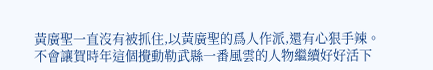黃廣聖一直沒有被抓住,以黃廣聖的爲人作派,還有心狠手辣。
不會讓賀時年這個攪動勒武縣一番風雲的人物繼續好好活下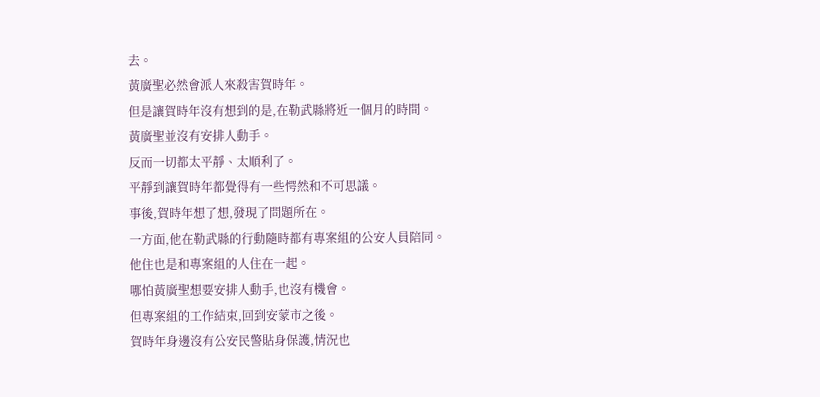去。
黃廣聖必然會派人來殺害賀時年。
但是讓賀時年沒有想到的是,在勒武縣將近一個月的時間。
黃廣聖並沒有安排人動手。
反而一切都太平靜、太順利了。
平靜到讓賀時年都覺得有一些愕然和不可思議。
事後,賀時年想了想,發現了問題所在。
一方面,他在勒武縣的行動隨時都有專案組的公安人員陪同。
他住也是和專案組的人住在一起。
哪怕黃廣聖想要安排人動手,也沒有機會。
但專案組的工作結束,回到安蒙市之後。
賀時年身邊沒有公安民警貼身保護,情況也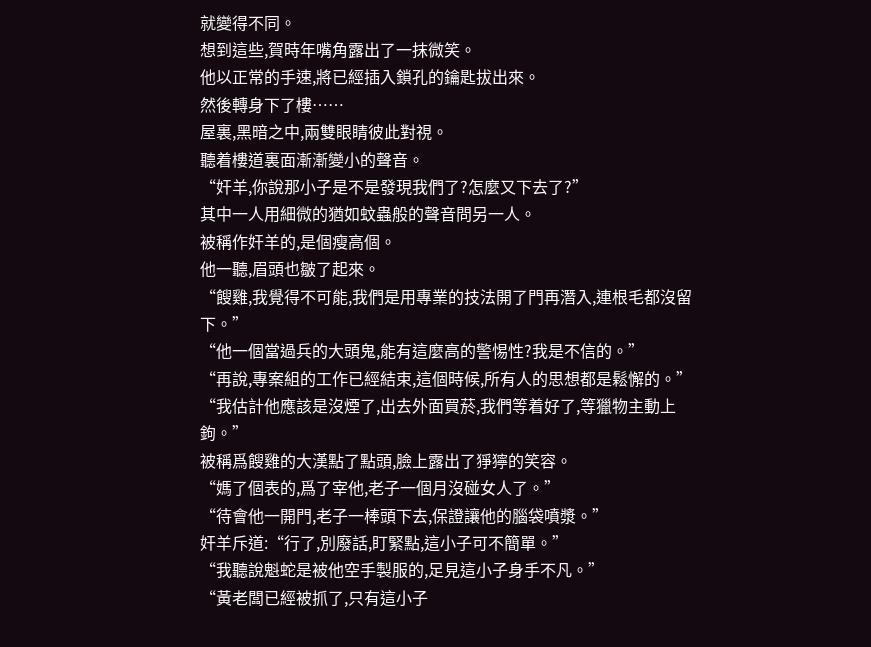就變得不同。
想到這些,賀時年嘴角露出了一抹微笑。
他以正常的手速,將已經插入鎖孔的鑰匙拔出來。
然後轉身下了樓……
屋裏,黑暗之中,兩雙眼睛彼此對視。
聽着樓道裏面漸漸變小的聲音。
“奸羊,你說那小子是不是發現我們了?怎麼又下去了?”
其中一人用細微的猶如蚊蟲般的聲音問另一人。
被稱作奸羊的,是個瘦高個。
他一聽,眉頭也皺了起來。
“餿雞,我覺得不可能,我們是用專業的技法開了門再潛入,連根毛都沒留下。”
“他一個當過兵的大頭鬼,能有這麼高的警惕性?我是不信的。”
“再說,專案組的工作已經結束,這個時候,所有人的思想都是鬆懈的。”
“我估計他應該是沒煙了,出去外面買菸,我們等着好了,等獵物主動上鉤。”
被稱爲餿雞的大漢點了點頭,臉上露出了猙獰的笑容。
“媽了個表的,爲了宰他,老子一個月沒碰女人了。”
“待會他一開門,老子一棒頭下去,保證讓他的腦袋噴漿。”
奸羊斥道:“行了,別廢話,盯緊點,這小子可不簡單。”
“我聽說魁蛇是被他空手製服的,足見這小子身手不凡。”
“黃老闆已經被抓了,只有這小子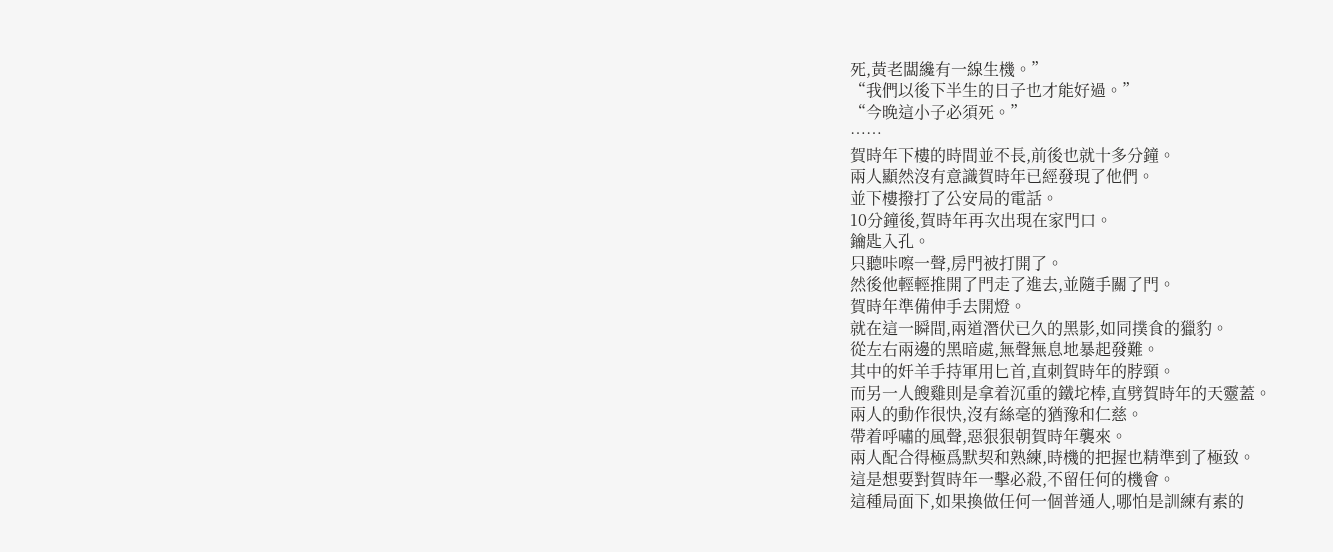死,黃老闆纔有一線生機。”
“我們以後下半生的日子也才能好過。”
“今晚這小子必須死。”
……
賀時年下樓的時間並不長,前後也就十多分鐘。
兩人顯然沒有意識賀時年已經發現了他們。
並下樓撥打了公安局的電話。
10分鐘後,賀時年再次出現在家門口。
鑰匙入孔。
只聽咔嚓一聲,房門被打開了。
然後他輕輕推開了門走了進去,並隨手關了門。
賀時年準備伸手去開燈。
就在這一瞬間,兩道潛伏已久的黑影,如同撲食的獵豹。
從左右兩邊的黑暗處,無聲無息地暴起發難。
其中的奸羊手持軍用匕首,直刺賀時年的脖頸。
而另一人餿雞則是拿着沉重的鐵坨棒,直劈賀時年的天靈蓋。
兩人的動作很快,沒有絲毫的猶豫和仁慈。
帶着呼嘯的風聲,惡狠狠朝賀時年襲來。
兩人配合得極爲默契和熟練,時機的把握也精準到了極致。
這是想要對賀時年一擊必殺,不留任何的機會。
這種局面下,如果換做任何一個普通人,哪怕是訓練有素的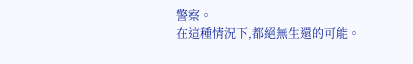警察。
在這種情況下,都絕無生還的可能。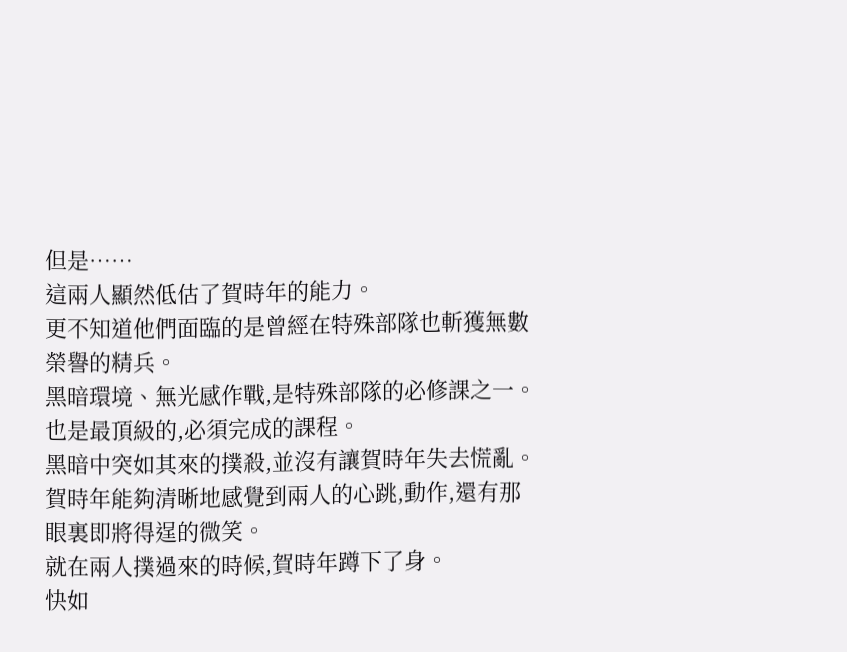但是……
這兩人顯然低估了賀時年的能力。
更不知道他們面臨的是曾經在特殊部隊也斬獲無數榮譽的精兵。
黑暗環境、無光感作戰,是特殊部隊的必修課之一。
也是最頂級的,必須完成的課程。
黑暗中突如其來的撲殺,並沒有讓賀時年失去慌亂。
賀時年能夠清晰地感覺到兩人的心跳,動作,還有那眼裏即將得逞的微笑。
就在兩人撲過來的時候,賀時年蹲下了身。
快如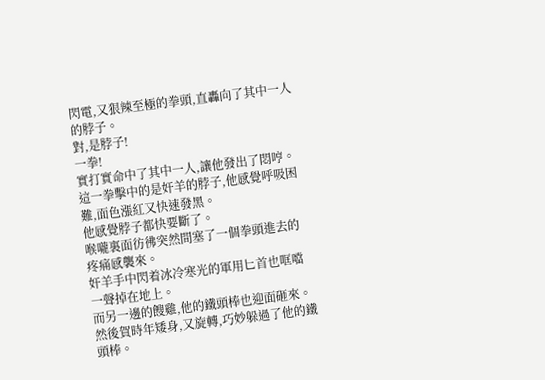閃電,又狠辣至極的拳頭,直轟向了其中一人的脖子。
對,是脖子!
一拳!
實打實命中了其中一人,讓他發出了悶哼。
這一拳擊中的是奸羊的脖子,他感覺呼吸困難,面色漲紅又快速發黑。
他感覺脖子都快要斷了。
喉嚨裏面彷彿突然間塞了一個拳頭進去的疼痛感襲來。
奸羊手中閃着冰冷寒光的軍用匕首也哐噹一聲掉在地上。
而另一邊的餿雞,他的鐵頭棒也迎面砸來。
然後賀時年矮身,又旋轉,巧妙躲過了他的鐵頭棒。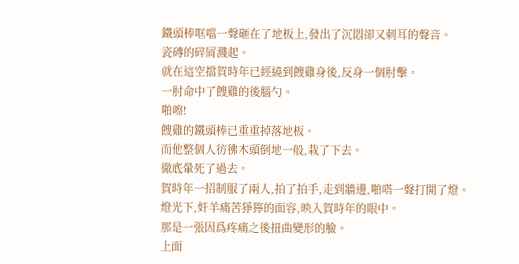鐵頭棒哐噹一聲砸在了地板上,發出了沉悶卻又刺耳的聲音。
瓷磚的碎屑濺起。
就在這空擋賀時年已經繞到餿雞身後,反身一個肘擊。
一肘命中了餿雞的後腦勺。
啪嚓!
餿雞的鐵頭棒已重重掉落地板。
而他整個人彷彿木頭倒地一般,栽了下去。
徹底暈死了過去。
賀時年一招制服了兩人,拍了拍手,走到牆邊,啪嗒一聲打開了燈。
燈光下,奸羊痛苦猙獰的面容,映入賀時年的眼中。
那是一張因爲疼痛之後扭曲變形的臉。
上面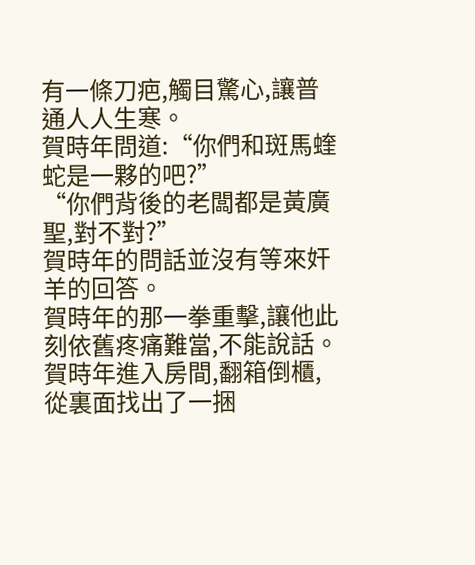有一條刀疤,觸目驚心,讓普通人人生寒。
賀時年問道:“你們和斑馬蝰蛇是一夥的吧?”
“你們背後的老闆都是黃廣聖,對不對?”
賀時年的問話並沒有等來奸羊的回答。
賀時年的那一拳重擊,讓他此刻依舊疼痛難當,不能說話。
賀時年進入房間,翻箱倒櫃,從裏面找出了一捆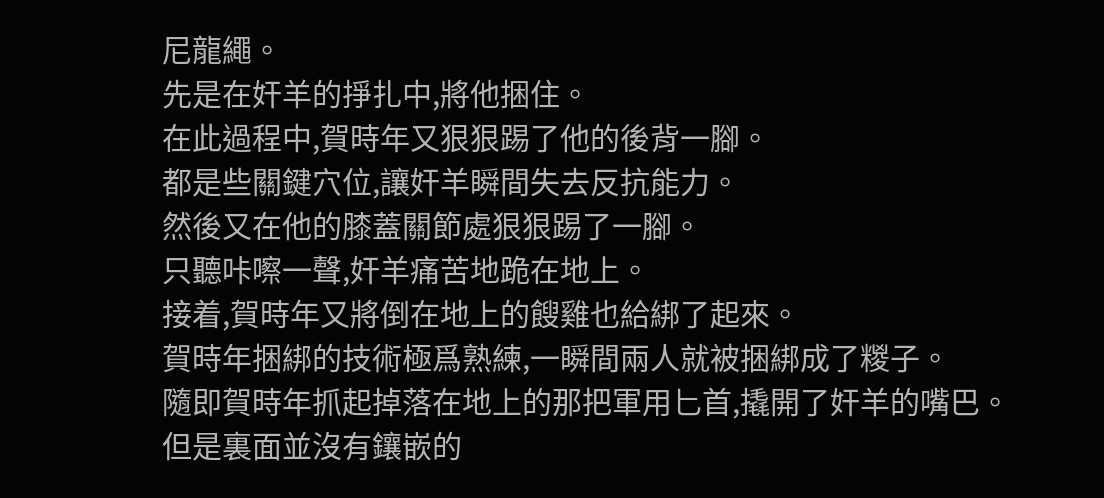尼龍繩。
先是在奸羊的掙扎中,將他捆住。
在此過程中,賀時年又狠狠踢了他的後背一腳。
都是些關鍵穴位,讓奸羊瞬間失去反抗能力。
然後又在他的膝蓋關節處狠狠踢了一腳。
只聽咔嚓一聲,奸羊痛苦地跪在地上。
接着,賀時年又將倒在地上的餿雞也給綁了起來。
賀時年捆綁的技術極爲熟練,一瞬間兩人就被捆綁成了糉子。
隨即賀時年抓起掉落在地上的那把軍用匕首,撬開了奸羊的嘴巴。
但是裏面並沒有鑲嵌的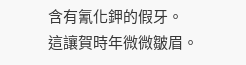含有氰化鉀的假牙。
這讓賀時年微微皺眉。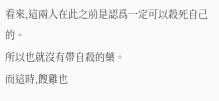看來,這兩人在此之前是認爲一定可以殺死自己的。
所以也就沒有帶自殺的藥。
而這時,餿雞也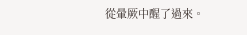從暈厥中醒了過來。